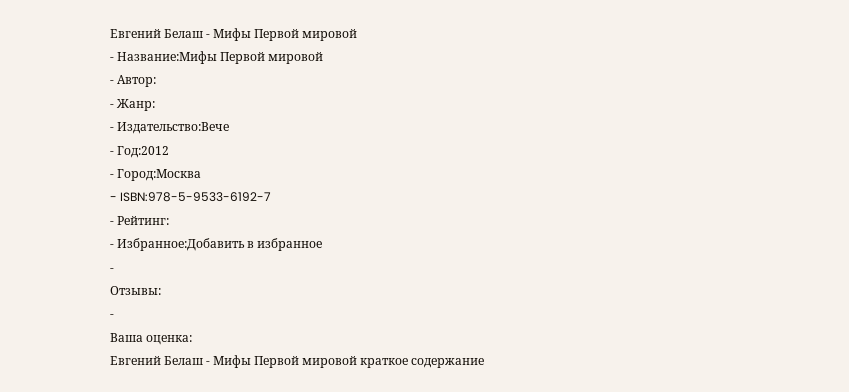Евгений Белаш - Мифы Первой мировой
- Название:Мифы Первой мировой
- Автор:
- Жанр:
- Издательство:Вече
- Год:2012
- Город:Москва
- ISBN:978-5-9533-6192-7
- Рейтинг:
- Избранное:Добавить в избранное
-
Отзывы:
-
Ваша оценка:
Евгений Белаш - Мифы Первой мировой краткое содержание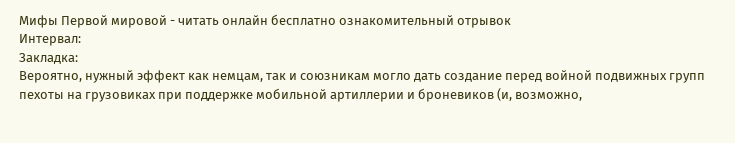Мифы Первой мировой - читать онлайн бесплатно ознакомительный отрывок
Интервал:
Закладка:
Вероятно, нужный эффект как немцам, так и союзникам могло дать создание перед войной подвижных групп пехоты на грузовиках при поддержке мобильной артиллерии и броневиков (и, возможно,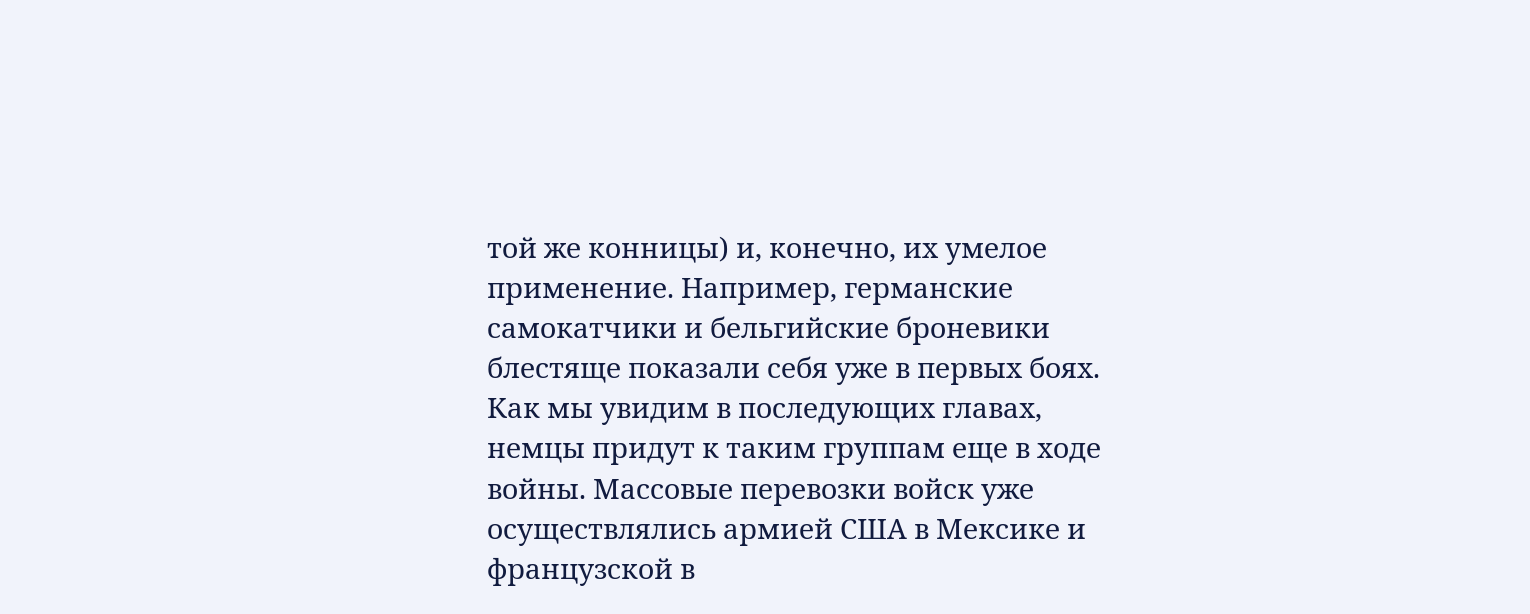той же конницы) и, конечно, их умелое применение. Например, германские самокатчики и бельгийские броневики блестяще показали себя уже в первых боях. Как мы увидим в последующих главах, немцы придут к таким группам еще в ходе войны. Массовые перевозки войск уже осуществлялись армией США в Мексике и французской в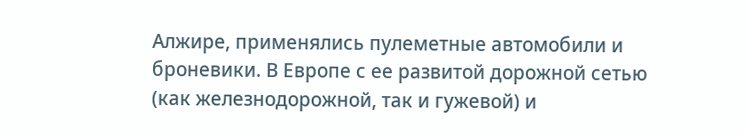Алжире, применялись пулеметные автомобили и броневики. В Европе с ее развитой дорожной сетью (как железнодорожной, так и гужевой) и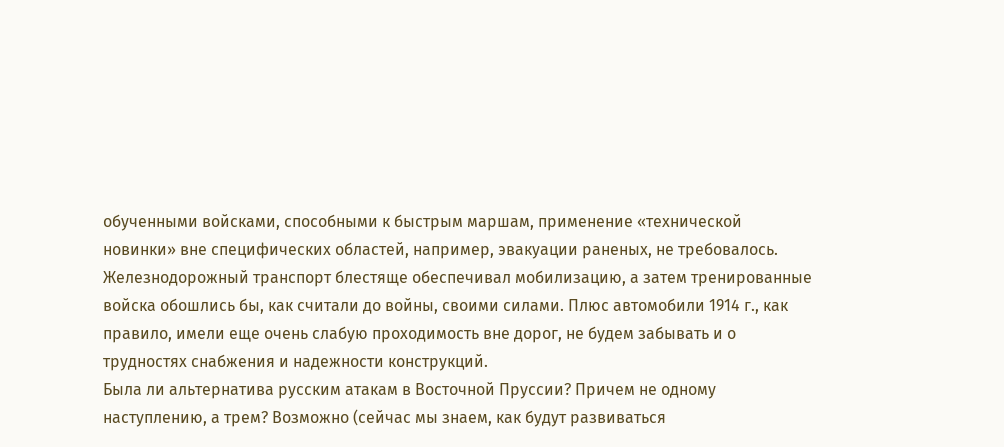обученными войсками, способными к быстрым маршам, применение «технической новинки» вне специфических областей, например, эвакуации раненых, не требовалось. Железнодорожный транспорт блестяще обеспечивал мобилизацию, а затем тренированные войска обошлись бы, как считали до войны, своими силами. Плюс автомобили 1914 г., как правило, имели еще очень слабую проходимость вне дорог, не будем забывать и о трудностях снабжения и надежности конструкций.
Была ли альтернатива русским атакам в Восточной Пруссии? Причем не одному наступлению, а трем? Возможно (сейчас мы знаем, как будут развиваться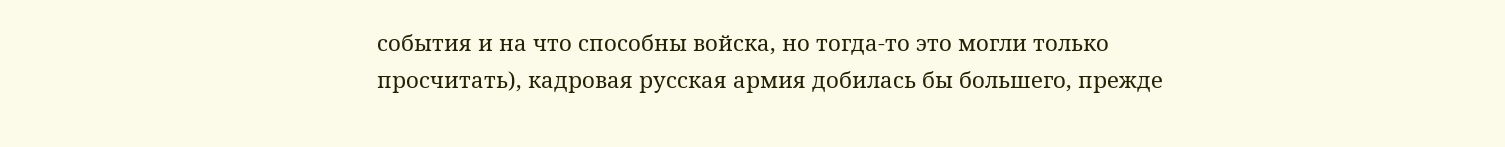события и на что способны войска, но тогда‑то это могли только просчитать), кадровая русская армия добилась бы большего, прежде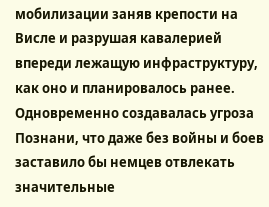мобилизации заняв крепости на Висле и разрушая кавалерией впереди лежащую инфраструктуру, как оно и планировалось ранее. Одновременно создавалась угроза Познани, что даже без войны и боев заставило бы немцев отвлекать значительные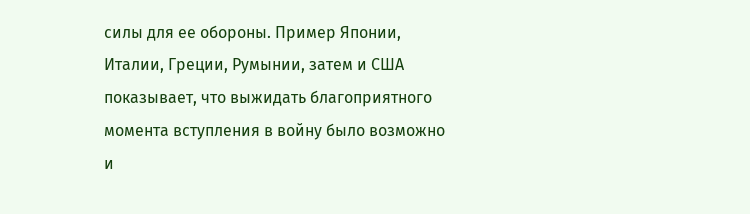силы для ее обороны. Пример Японии, Италии, Греции, Румынии, затем и США показывает, что выжидать благоприятного момента вступления в войну было возможно и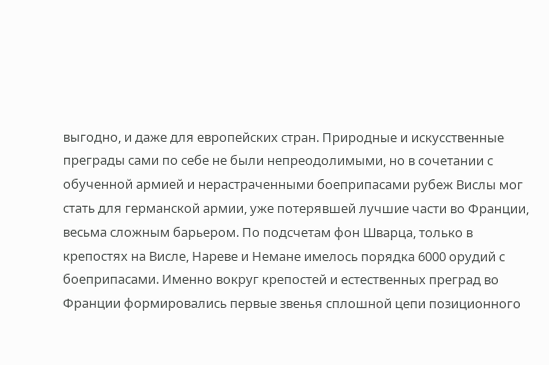выгодно, и даже для европейских стран. Природные и искусственные преграды сами по себе не были непреодолимыми, но в сочетании с обученной армией и нерастраченными боеприпасами рубеж Вислы мог стать для германской армии, уже потерявшей лучшие части во Франции, весьма сложным барьером. По подсчетам фон Шварца, только в крепостях на Висле, Нареве и Немане имелось порядка 6000 орудий с боеприпасами. Именно вокруг крепостей и естественных преград во Франции формировались первые звенья сплошной цепи позиционного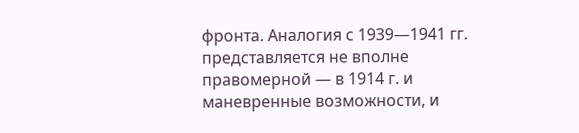фронта. Аналогия с 1939—1941 гг. представляется не вполне правомерной — в 1914 г. и маневренные возможности, и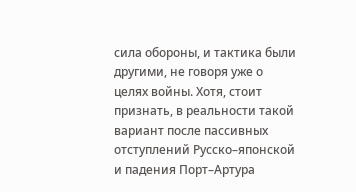сила обороны, и тактика были другими, не говоря уже о целях войны. Хотя, стоит признать, в реальности такой вариант после пассивных отступлений Русско–японской и падения Порт–Артура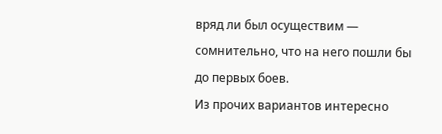вряд ли был осуществим — сомнительно, что на него пошли бы до первых боев.
Из прочих вариантов интересно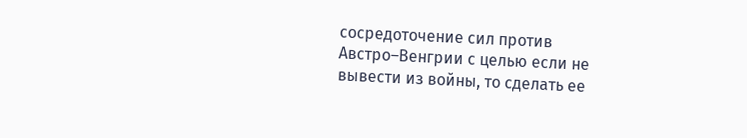сосредоточение сил против Австро–Венгрии с целью если не вывести из войны, то сделать ее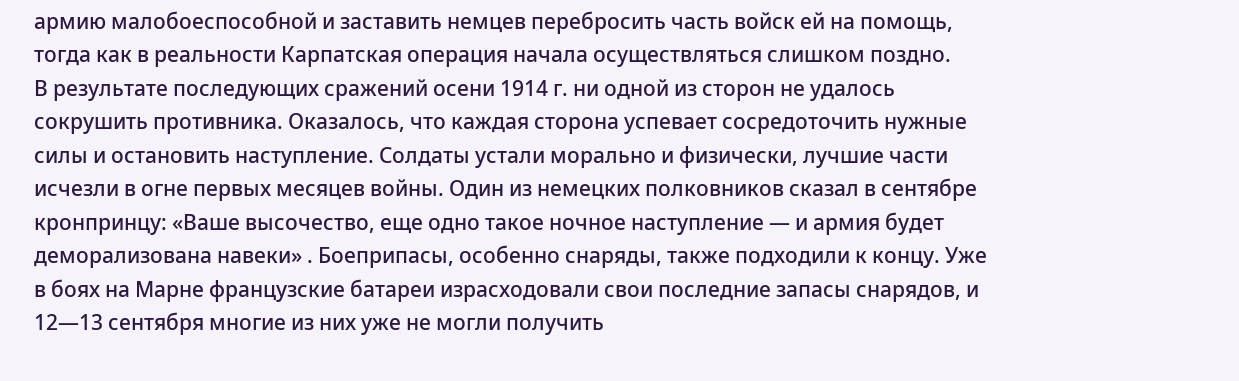армию малобоеспособной и заставить немцев перебросить часть войск ей на помощь, тогда как в реальности Карпатская операция начала осуществляться слишком поздно.
В результате последующих сражений осени 1914 г. ни одной из сторон не удалось сокрушить противника. Оказалось, что каждая сторона успевает сосредоточить нужные силы и остановить наступление. Солдаты устали морально и физически, лучшие части исчезли в огне первых месяцев войны. Один из немецких полковников сказал в сентябре кронпринцу: «Ваше высочество, еще одно такое ночное наступление — и армия будет деморализована навеки» . Боеприпасы, особенно снаряды, также подходили к концу. Уже в боях на Марне французские батареи израсходовали свои последние запасы снарядов, и 12—13 сентября многие из них уже не могли получить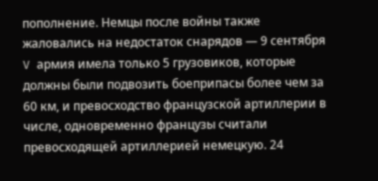пополнение. Немцы после войны также жаловались на недостаток снарядов — 9 сентября V армия имела только 5 грузовиков, которые должны были подвозить боеприпасы более чем за 60 км, и превосходство французской артиллерии в числе, одновременно французы считали превосходящей артиллерией немецкую. 24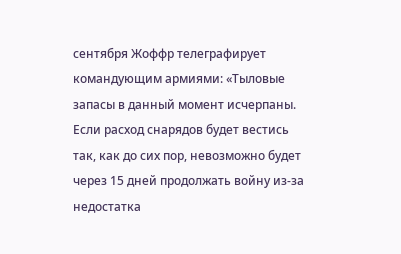сентября Жоффр телеграфирует командующим армиями: «Тыловые запасы в данный момент исчерпаны. Если расход снарядов будет вестись так, как до сих пор, невозможно будет через 15 дней продолжать войну из‑за недостатка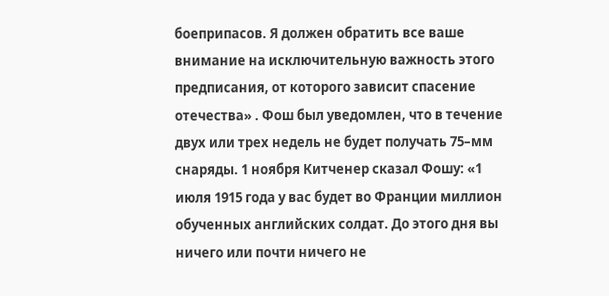боеприпасов. Я должен обратить все ваше внимание на исключительную важность этого предписания, от которого зависит спасение отечества» . Фош был уведомлен, что в течение двух или трех недель не будет получать 75–мм снаряды. 1 ноября Китченер сказал Фошу: «1 июля 1915 года у вас будет во Франции миллион обученных английских солдат. До этого дня вы ничего или почти ничего не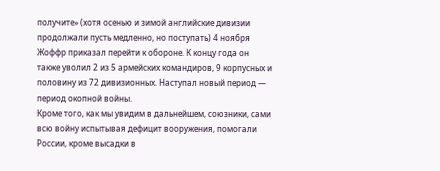получите» (хотя осенью и зимой английские дивизии продолжали пусть медленно, но поступать) 4 ноября Жоффр приказал перейти к обороне. К концу года он также уволил 2 из 5 армейских командиров, 9 корпусных и половину из 72 дивизионных. Наступал новый период — период окопной войны.
Кроме того, как мы увидим в дальнейшем, союзники, сами всю войну испытывая дефицит вооружения, помогали России, кроме высадки в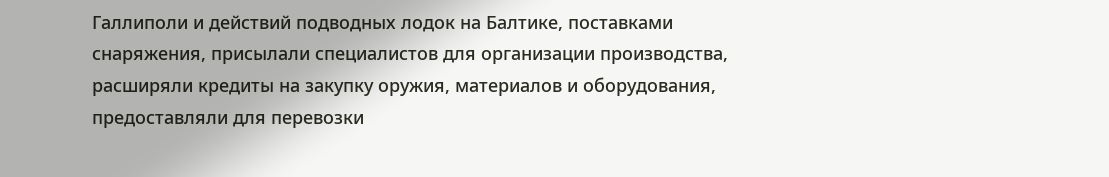Галлиполи и действий подводных лодок на Балтике, поставками снаряжения, присылали специалистов для организации производства, расширяли кредиты на закупку оружия, материалов и оборудования, предоставляли для перевозки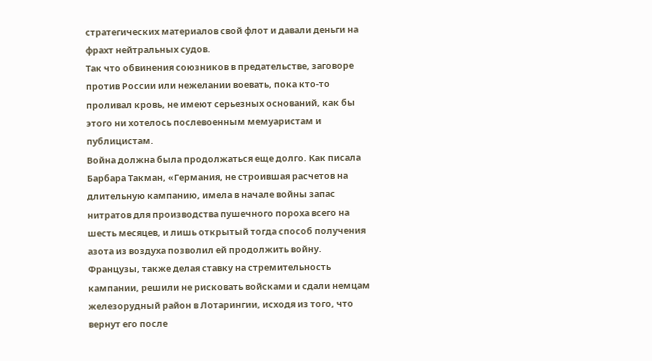стратегических материалов свой флот и давали деньги на фрахт нейтральных судов.
Так что обвинения союзников в предательстве, заговоре против России или нежелании воевать, пока кто‑то проливал кровь, не имеют серьезных оснований, как бы этого ни хотелось послевоенным мемуаристам и публицистам.
Война должна была продолжаться еще долго. Как писала Барбара Такман, «Германия, не строившая расчетов на длительную кампанию, имела в начале войны запас нитратов для производства пушечного пороха всего на шесть месяцев, и лишь открытый тогда способ получения азота из воздуха позволил ей продолжить войну. Французы, также делая ставку на стремительность кампании, решили не рисковать войсками и сдали немцам железорудный район в Лотарингии, исходя из того, что вернут его после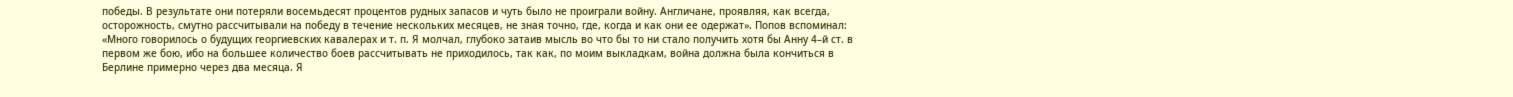победы. В результате они потеряли восемьдесят процентов рудных запасов и чуть было не проиграли войну. Англичане, проявляя, как всегда, осторожность, смутно рассчитывали на победу в течение нескольких месяцев, не зная точно, где, когда и как они ее одержат». Попов вспоминал: «Много говорилось о будущих георгиевских кавалерах и т. п. Я молчал, глубоко затаив мысль во что бы то ни стало получить хотя бы Анну 4–й ст. в первом же бою, ибо на большее количество боев рассчитывать не приходилось, так как, по моим выкладкам, война должна была кончиться в Берлине примерно через два месяца. Я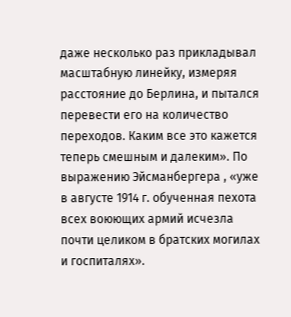даже несколько раз прикладывал масштабную линейку, измеряя расстояние до Берлина, и пытался перевести его на количество переходов. Каким все это кажется теперь смешным и далеким». По выражению Эйсманбергера , «уже в августе 1914 г. обученная пехота всех воюющих армий исчезла почти целиком в братских могилах и госпиталях».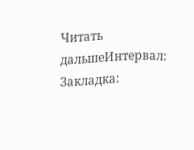Читать дальшеИнтервал:
Закладка: